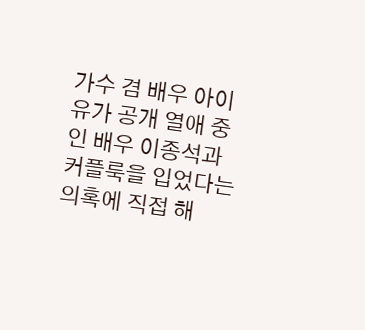가수 겸 배우 아이유가 공개 열애 중인 배우 이종석과 커플룩을 입었다는 의혹에 직접 해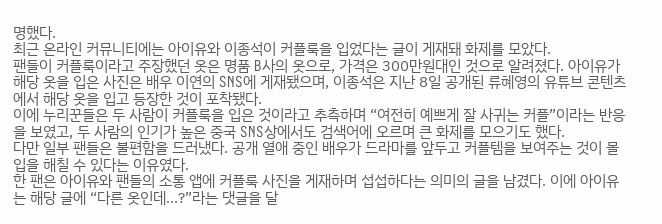명했다.
최근 온라인 커뮤니티에는 아이유와 이종석이 커플룩을 입었다는 글이 게재돼 화제를 모았다.
팬들이 커플룩이라고 주장했던 옷은 명품 B사의 옷으로, 가격은 300만원대인 것으로 알려졌다. 아이유가 해당 옷을 입은 사진은 배우 이연의 SNS에 게재됐으며, 이종석은 지난 8일 공개된 류혜영의 유튜브 콘텐츠에서 해당 옷을 입고 등장한 것이 포착됐다.
이에 누리꾼들은 두 사람이 커플룩을 입은 것이라고 추측하며 “여전히 예쁘게 잘 사귀는 커플”이라는 반응을 보였고, 두 사람의 인기가 높은 중국 SNS상에서도 검색어에 오르며 큰 화제를 모으기도 했다.
다만 일부 팬들은 불편함을 드러냈다. 공개 열애 중인 배우가 드라마를 앞두고 커플템을 보여주는 것이 몰입을 해칠 수 있다는 이유였다.
한 팬은 아이유와 팬들의 소통 앱에 커플룩 사진을 게재하며 섭섭하다는 의미의 글을 남겼다. 이에 아이유는 해당 글에 “다른 옷인데...?”라는 댓글을 달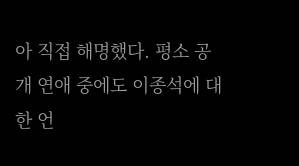아 직접 해명했다. 평소 공개 연애 중에도 이종석에 대한 언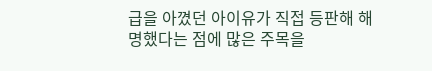급을 아꼈던 아이유가 직접 등판해 해명했다는 점에 많은 주목을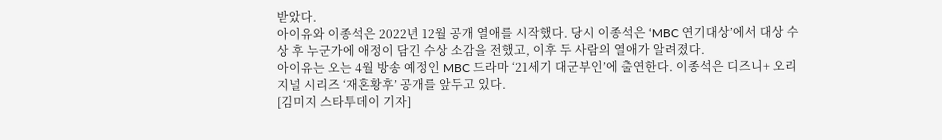받았다.
아이유와 이종석은 2022년 12월 공개 열애를 시작했다. 당시 이종석은 ‘MBC 연기대상’에서 대상 수상 후 누군가에 애정이 담긴 수상 소감을 전했고, 이후 두 사람의 열애가 알려졌다.
아이유는 오는 4월 방송 예정인 MBC 드라마 ‘21세기 대군부인’에 출연한다. 이종석은 디즈니+ 오리지널 시리즈 ‘재혼황후’ 공개를 앞두고 있다.
[김미지 스타투데이 기자]